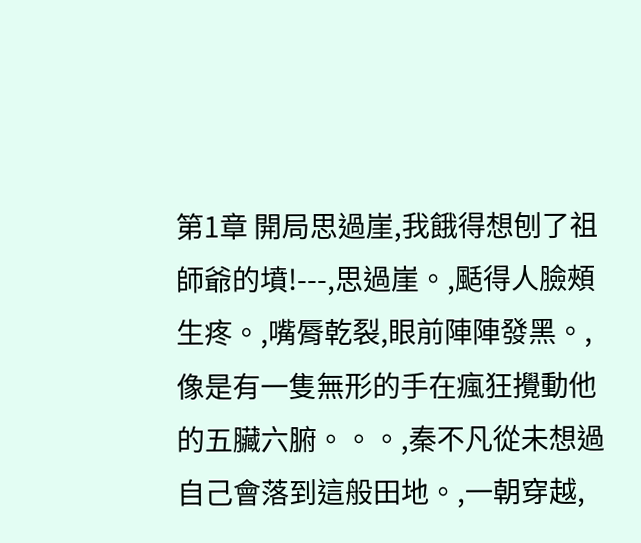第1章 開局思過崖,我餓得想刨了祖師爺的墳!---,思過崖。,颳得人臉頰生疼。,嘴脣乾裂,眼前陣陣發黑。,像是有一隻無形的手在瘋狂攪動他的五臟六腑。。。,秦不凡從未想過自己會落到這般田地。,一朝穿越,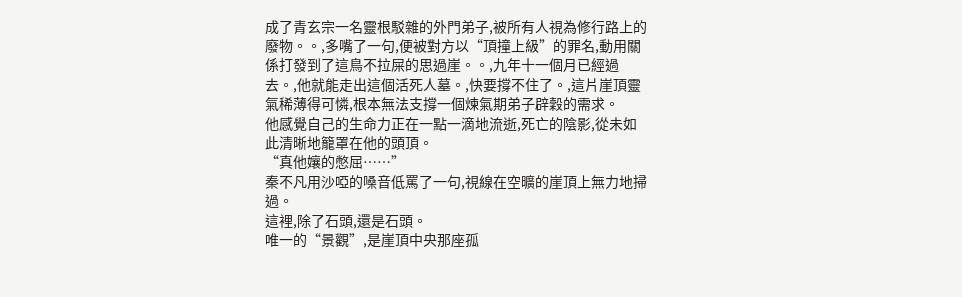成了青玄宗一名靈根駁雜的外門弟子,被所有人視為修行路上的廢物。。,多嘴了一句,便被對方以“頂撞上級”的罪名,動用關係打發到了這鳥不拉屎的思過崖。。,九年十一個月已經過去。,他就能走出這個活死人墓。,快要撐不住了。,這片崖頂靈氣稀薄得可憐,根本無法支撐一個煉氣期弟子辟穀的需求。
他感覺自己的生命力正在一點一滴地流逝,死亡的陰影,從未如此清晰地籠罩在他的頭頂。
“真他孃的憋屈……”
秦不凡用沙啞的嗓音低罵了一句,視線在空曠的崖頂上無力地掃過。
這裡,除了石頭,還是石頭。
唯一的“景觀”,是崖頂中央那座孤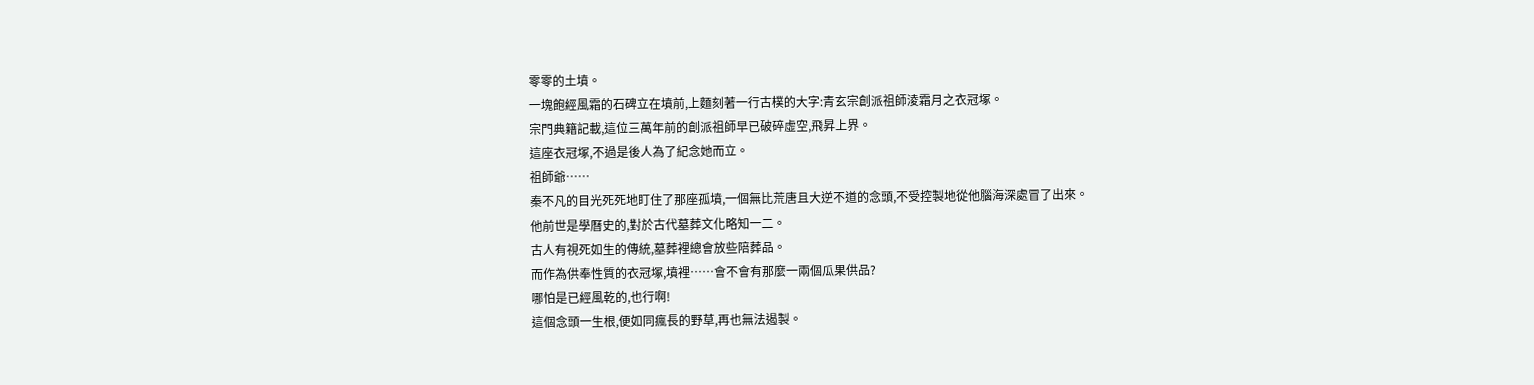零零的土墳。
一塊飽經風霜的石碑立在墳前,上麵刻著一行古樸的大字:青玄宗創派祖師淩霜月之衣冠塚。
宗門典籍記載,這位三萬年前的創派祖師早已破碎虛空,飛昇上界。
這座衣冠塚,不過是後人為了紀念她而立。
祖師爺……
秦不凡的目光死死地盯住了那座孤墳,一個無比荒唐且大逆不道的念頭,不受控製地從他腦海深處冒了出來。
他前世是學曆史的,對於古代墓葬文化略知一二。
古人有視死如生的傳統,墓葬裡總會放些陪葬品。
而作為供奉性質的衣冠塚,墳裡……會不會有那麼一兩個瓜果供品?
哪怕是已經風乾的,也行啊!
這個念頭一生根,便如同瘋長的野草,再也無法遏製。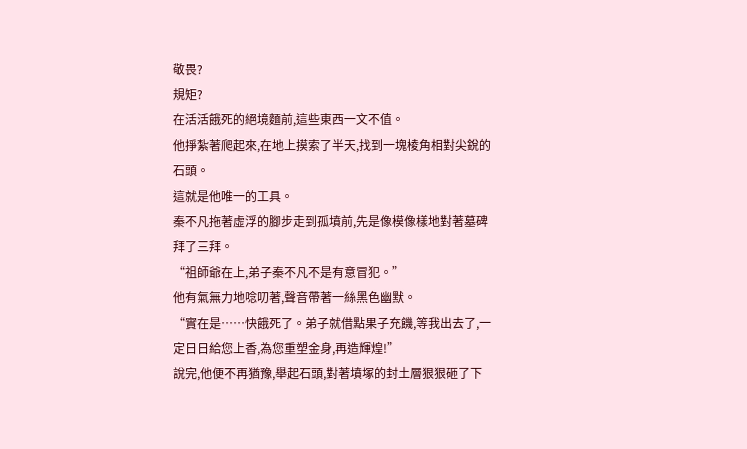敬畏?
規矩?
在活活餓死的絕境麵前,這些東西一文不值。
他掙紮著爬起來,在地上摸索了半天,找到一塊棱角相對尖銳的石頭。
這就是他唯一的工具。
秦不凡拖著虛浮的腳步走到孤墳前,先是像模像樣地對著墓碑拜了三拜。
“祖師爺在上,弟子秦不凡不是有意冒犯。”
他有氣無力地唸叨著,聲音帶著一絲黑色幽默。
“實在是……快餓死了。弟子就借點果子充饑,等我出去了,一定日日給您上香,為您重塑金身,再造輝煌!”
說完,他便不再猶豫,舉起石頭,對著墳塚的封土層狠狠砸了下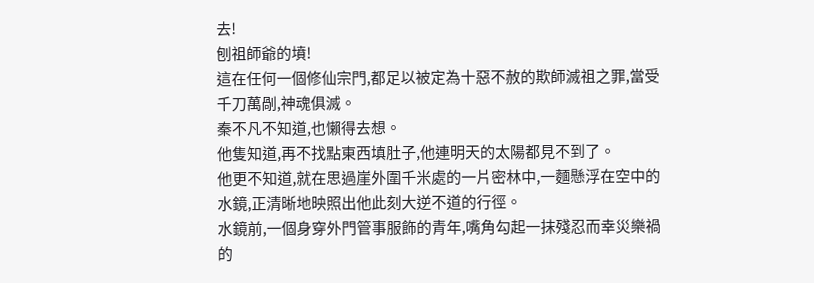去!
刨祖師爺的墳!
這在任何一個修仙宗門,都足以被定為十惡不赦的欺師滅祖之罪,當受千刀萬剮,神魂俱滅。
秦不凡不知道,也懶得去想。
他隻知道,再不找點東西填肚子,他連明天的太陽都見不到了。
他更不知道,就在思過崖外圍千米處的一片密林中,一麵懸浮在空中的水鏡,正清晰地映照出他此刻大逆不道的行徑。
水鏡前,一個身穿外門管事服飾的青年,嘴角勾起一抹殘忍而幸災樂禍的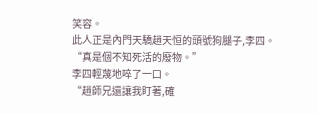笑容。
此人正是內門天驕趙天恒的頭號狗腿子,李四。
“真是個不知死活的廢物。”
李四輕蔑地啐了一口。
“趙師兄還讓我盯著,確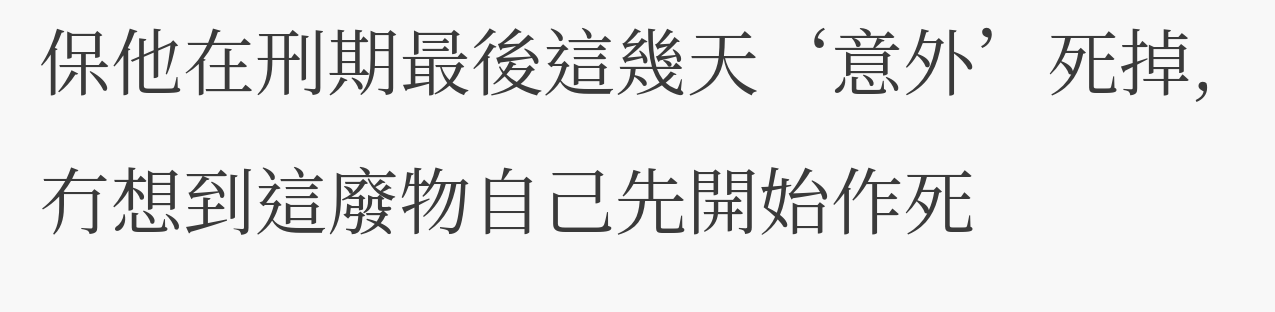保他在刑期最後這幾天‘意外’死掉,冇想到這廢物自己先開始作死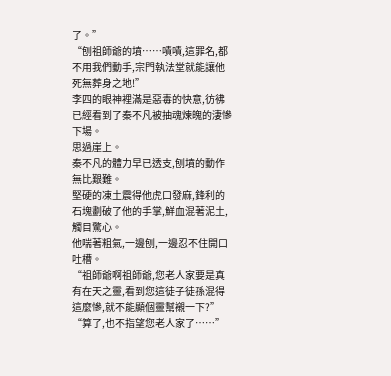了。”
“刨祖師爺的墳……嘖嘖,這罪名,都不用我們動手,宗門執法堂就能讓他死無葬身之地!”
李四的眼神裡滿是惡毒的快意,彷彿已經看到了秦不凡被抽魂煉魄的淒慘下場。
思過崖上。
秦不凡的體力早已透支,刨墳的動作無比艱難。
堅硬的凍土震得他虎口發麻,鋒利的石塊劃破了他的手掌,鮮血混著泥土,觸目驚心。
他喘著粗氣,一邊刨,一邊忍不住開口吐槽。
“祖師爺啊祖師爺,您老人家要是真有在天之靈,看到您這徒子徒孫混得這麼慘,就不能顯個靈幫襯一下?”
“算了,也不指望您老人家了……”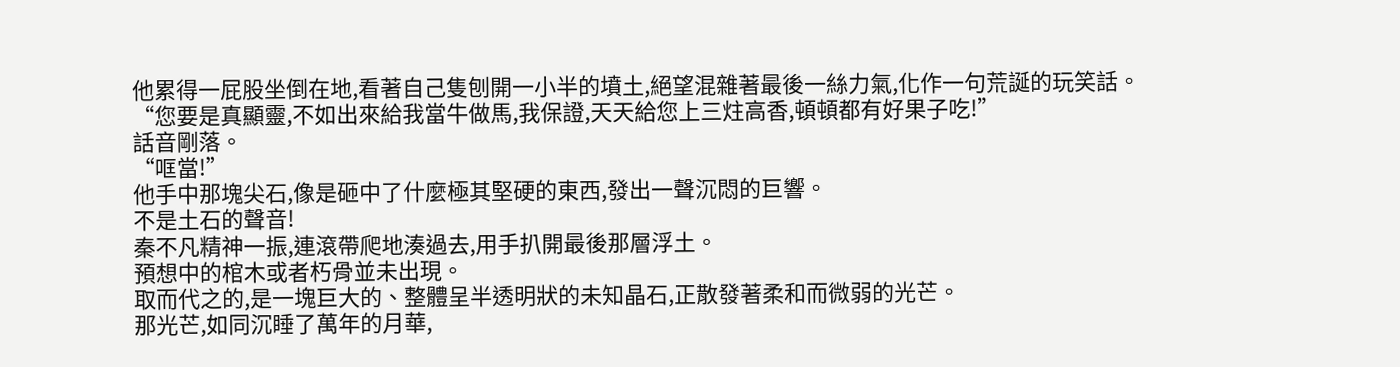他累得一屁股坐倒在地,看著自己隻刨開一小半的墳土,絕望混雜著最後一絲力氣,化作一句荒誕的玩笑話。
“您要是真顯靈,不如出來給我當牛做馬,我保證,天天給您上三炷高香,頓頓都有好果子吃!”
話音剛落。
“哐當!”
他手中那塊尖石,像是砸中了什麼極其堅硬的東西,發出一聲沉悶的巨響。
不是土石的聲音!
秦不凡精神一振,連滾帶爬地湊過去,用手扒開最後那層浮土。
預想中的棺木或者朽骨並未出現。
取而代之的,是一塊巨大的、整體呈半透明狀的未知晶石,正散發著柔和而微弱的光芒。
那光芒,如同沉睡了萬年的月華,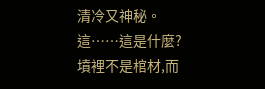清冷又神秘。
這……這是什麼?
墳裡不是棺材,而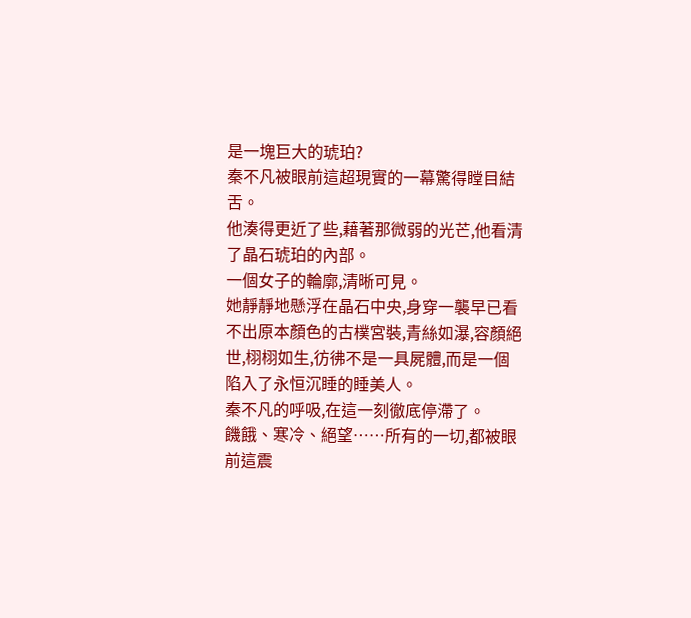是一塊巨大的琥珀?
秦不凡被眼前這超現實的一幕驚得瞠目結舌。
他湊得更近了些,藉著那微弱的光芒,他看清了晶石琥珀的內部。
一個女子的輪廓,清晰可見。
她靜靜地懸浮在晶石中央,身穿一襲早已看不出原本顏色的古樸宮裝,青絲如瀑,容顏絕世,栩栩如生,彷彿不是一具屍體,而是一個陷入了永恒沉睡的睡美人。
秦不凡的呼吸,在這一刻徹底停滯了。
饑餓、寒冷、絕望……所有的一切,都被眼前這震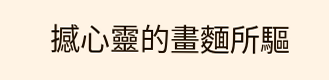撼心靈的畫麵所驅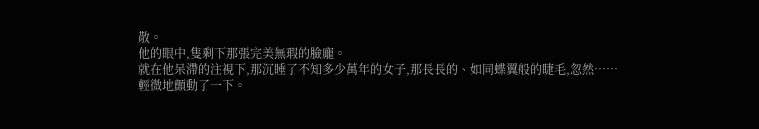散。
他的眼中,隻剩下那張完美無瑕的臉龐。
就在他呆滯的注視下,那沉睡了不知多少萬年的女子,那長長的、如同蝶翼般的睫毛,忽然……
輕微地顫動了一下。